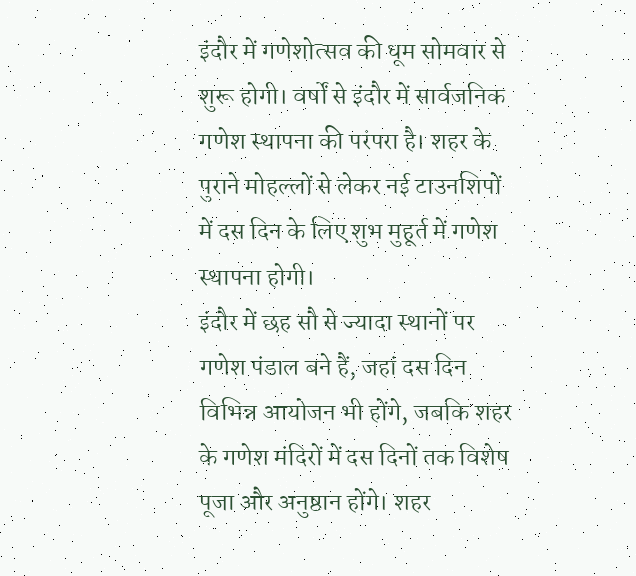इंदौर में गणेशोत्सव की धूम सोमवार से शुरू होगी। वर्षों से इंदौर में सार्वजनिक गणेश स्थापना की परंपरा है। शहर के पुराने मोहल्लों से लेकर नई टाउनशिपों में दस दिन के लिए शुभ मुहूर्त में गणेश स्थापना होगी।
इंदौर में छह सौ से ज्यादा स्थानों पर गणेश पंडाल बने हैं, जहां दस दिन विभिन्न आयोजन भी होंगे, जबकि शहर के गणेश मंदिरों में दस दिनों तक विशेष पूजा और अनुष्ठान होंगे। शहर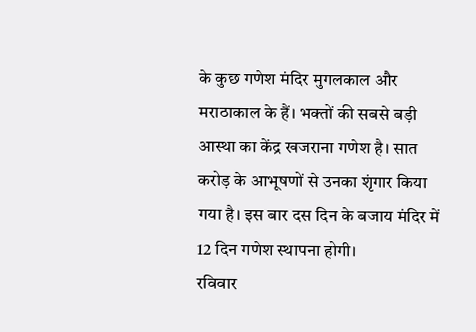के कुछ गणेश मंदिर मुगलकाल और मराठाकाल के हैं। भक्तों की सबसे बड़ी आस्था का केंद्र खजराना गणेश है। सात करोड़ के आभूषणों से उनका शृंगार किया गया है। इस बार दस दिन के बजाय मंदिर में 12 दिन गणेश स्थापना होगी।
रविवार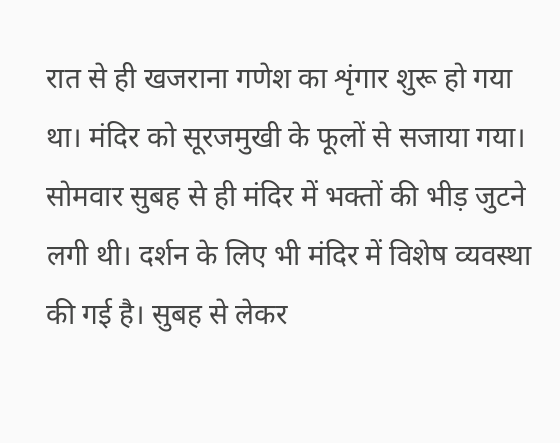रात से ही खजराना गणेश का शृंगार शुरू हो गया था। मंदिर को सूरजमुखी के फूलों से सजाया गया। सोमवार सुबह से ही मंदिर में भक्तों की भीड़ जुटने लगी थी। दर्शन के लिए भी मंदिर में विशेष व्यवस्था की गई है। सुबह से लेकर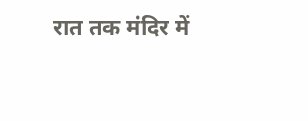रात तक मंदिर में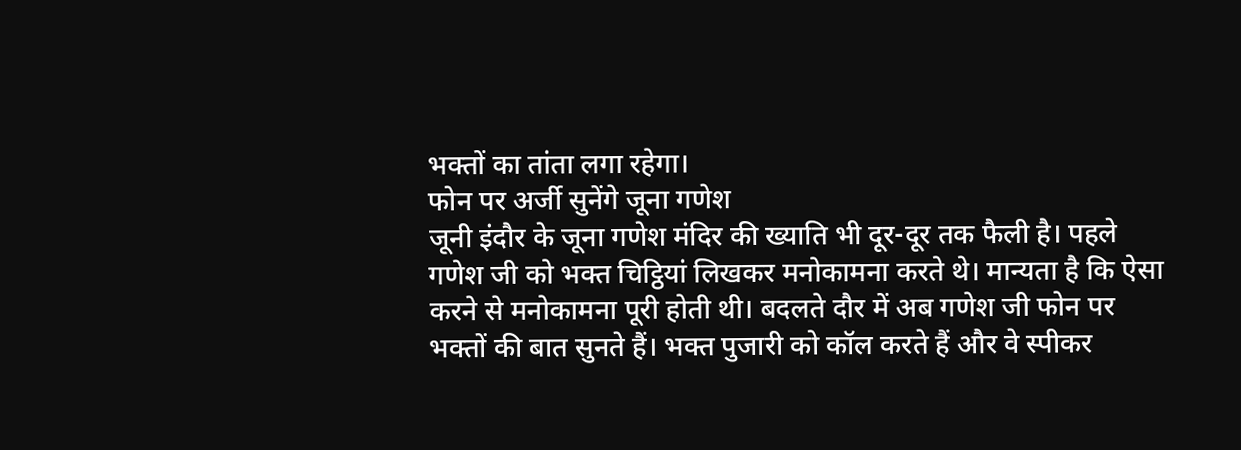भक्तों का तांता लगा रहेगा।
फोन पर अर्जी सुनेंगे जूना गणेश
जूनी इंदौर के जूना गणेश मंदिर की ख्याति भी दूर-दूर तक फैली है। पहले गणेश जी को भक्त चिट्ठियां लिखकर मनोकामना करते थे। मान्यता है कि ऐसा करने से मनोकामना पूरी होती थी। बदलते दौर में अब गणेश जी फोन पर भक्तों की बात सुनते हैं। भक्त पुजारी को कॉल करते हैं और वे स्पीकर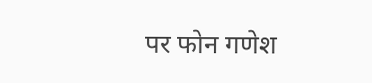पर फोन गणेश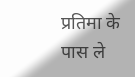प्रतिमा के पास ले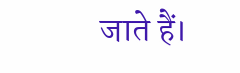जाते हैं।